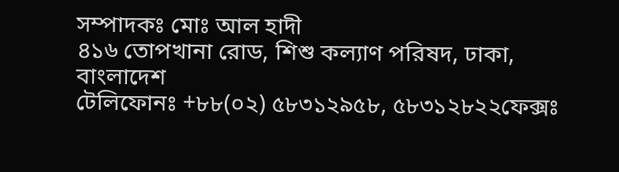সম্পাদকঃ মোঃ আল হাদী
৪১৬ তোপখানা রোড, শিশু কল্যাণ পরিষদ, ঢাকা, বাংলাদেশ
টেলিফোনঃ +৮৮(০২) ৫৮৩১২৯৫৮, ৫৮৩১২৮২২ফেক্সঃ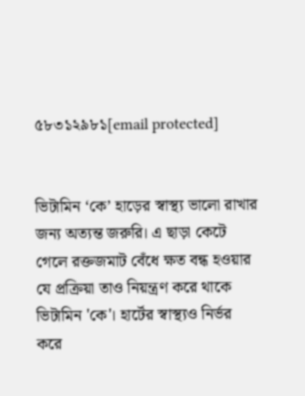৫৮৩১২৯৮১[email protected]


ভিটামিন ‘কে’ হাড়ের স্বাস্থ্য ভালো রাখার জন্য অত্যন্ত জরুরি। এ ছাড়া কেটে গেলে রক্তজমাট বেঁধে ক্ষত বন্ধ হওয়ার যে প্রক্রিয়া তাও নিয়ন্ত্রণ করে থাকে ভিটামিন 'কে'। হার্টের স্বাস্থ্যও নির্ভর করে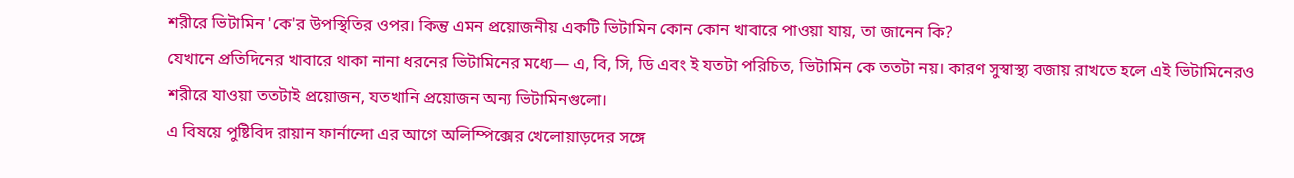শরীরে ভিটামিন 'কে'র উপস্থিতির ওপর। কিন্তু এমন প্রয়োজনীয় একটি ভিটামিন কোন কোন খাবারে পাওয়া যায়, তা জানেন কি?
যেখানে প্রতিদিনের খাবারে থাকা নানা ধরনের ভিটামিনের মধ্যে— এ, বি, সি, ডি এবং ই যতটা পরিচিত, ভিটামিন কে ততটা নয়। কারণ সুস্বাস্থ্য বজায় রাখতে হলে এই ভিটামিনেরও শরীরে যাওয়া ততটাই প্রয়োজন, যতখানি প্রয়োজন অন্য ভিটামিনগুলো।
এ বিষয়ে পুষ্টিবিদ রায়ান ফার্নান্দো এর আগে অলিম্পিক্সের খেলোয়াড়দের সঙ্গে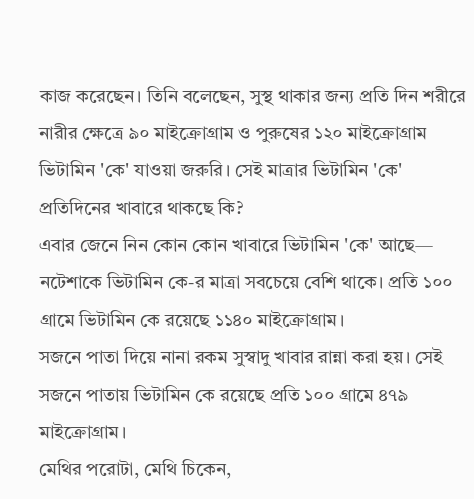কাজ করেছেন। তিনি বলেছেন, সুস্থ থাকার জন্য প্রতি দিন শরীরে নারীর ক্ষেত্রে ৯০ মাইক্রোগ্রাম ও পুরুষের ১২০ মাইক্রোগ্রাম ভিটামিন 'কে' যাওয়া জরুরি। সেই মাত্রার ভিটামিন 'কে' প্রতিদিনের খাবারে থাকছে কি?
এবার জেনে নিন কোন কোন খাবারে ভিটামিন 'কে' আছে—
নটেশাকে ভিটামিন কে-র মাত্রা সবচেয়ে বেশি থাকে। প্রতি ১০০ গ্রামে ভিটামিন কে রয়েছে ১১৪০ মাইক্রোগ্রাম।
সজনে পাতা দিয়ে নানা রকম সুস্বাদু খাবার রান্না করা হয়। সেই সজনে পাতায় ভিটামিন কে রয়েছে প্রতি ১০০ গ্রামে ৪৭৯ মাইক্রোগ্রাম।
মেথির পরোটা, মেথি চিকেন,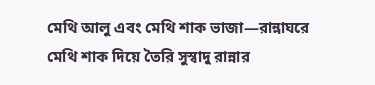মেথি আলু এবং মেথি শাক ভাজা—রান্নাঘরে মেথি শাক দিয়ে তৈরি সুস্বাদু রান্নার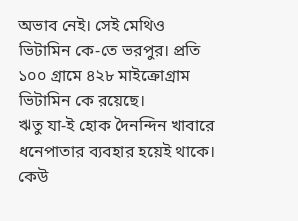অভাব নেই। সেই মেথিও ভিটামিন কে-তে ভরপুর। প্রতি ১০০ গ্রামে ৪২৮ মাইক্রোগ্রাম ভিটামিন কে রয়েছে।
ঋতু যা-ই হোক দৈনন্দিন খাবারে ধনেপাতার ব্যবহার হয়েই থাকে। কেউ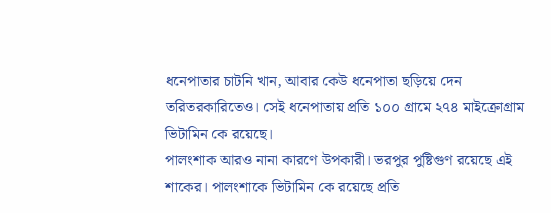ধনেপাতার চাটনি খান, আবার কেউ ধনেপাতা ছড়িয়ে দেন তরিতরকারিতেও। সেই ধনেপাতায় প্রতি ১০০ গ্রামে ২৭৪ মাইক্রোগ্রাম ভিটামিন কে রয়েছে।
পালংশাক আরও নানা কারণে উপকারী। ভরপুর পুষ্টিগুণ রয়েছে এই শাকের। পালংশাকে ভিটামিন কে রয়েছে প্রতি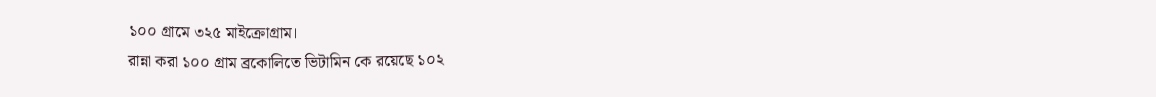১০০ গ্রামে ৩২৫ মাইক্রোগ্রাম।
রান্না করা ১০০ গ্রাম ব্রকোলিতে ভিটামিন কে রয়েছে ১০২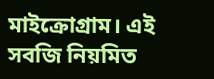মাইক্রোগ্রাম। এই সবজি নিয়মিত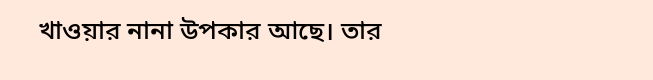খাওয়ার নানা উপকার আছে। তার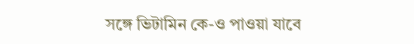সঙ্গে ভিটামিন কে-ও পাওয়া যাবে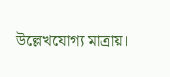উল্লেখযোগ্য মাত্রায়।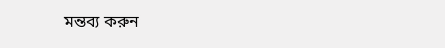মন্তব্য করুন